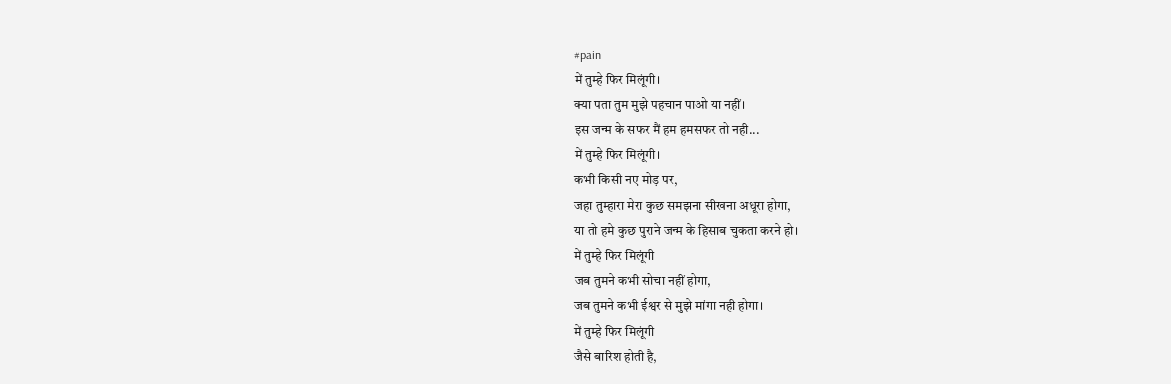#pain
में तुम्हे फिर मिलूंगी।
क्या पता तुम मुझे पहचान पाओ या नहीं।
इस जन्म के सफर मैं हम हमसफर तो नही...
में तुम्हे फिर मिलूंगी।
कभी किसी नए मोड़ पर,
जहा तुम्हारा मेरा कुछ समझना सीखना अधूरा होगा,
या तो हमे कुछ पुराने जन्म के हिसाब चुकता करने हो।
में तुम्हे फिर मिलूंगी
जब तुमने कभी सोचा नहीं होगा,
जब तुमने कभी ईश्वर से मुझे मांगा नही होगा।
में तुम्हे फिर मिलूंगी
जैसे बारिश होती है,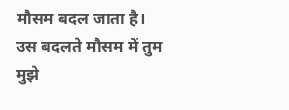मौसम बदल जाता है।
उस बदलते मौसम में तुम मुझे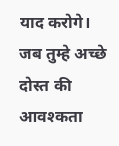याद करोगे।
जब तुम्हे अच्छे दोस्त की आवश्कता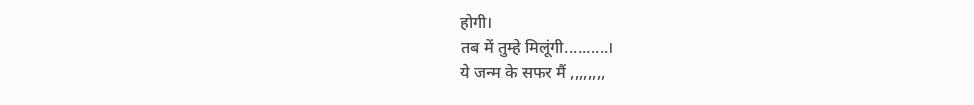होगी।
तब में तुम्हे मिलूंगी..........।
ये जन्म के सफर मैं ,,,,,,,,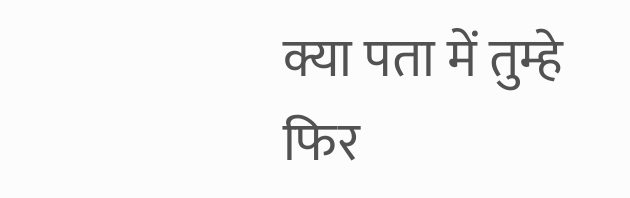क्या पता में तुम्हे फिर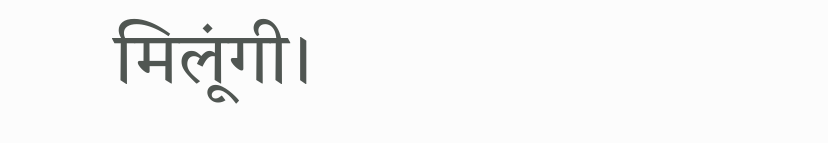मिलूंगी।